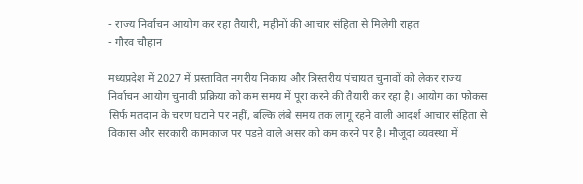- राज्य निर्वाचन आयोग कर रहा तैयारी, महीनों की आचार संहिता से मिलेगी राहत
- गौरव चौहान

मध्यप्रदेश में 2027 में प्रस्तावित नगरीय निकाय और त्रिस्तरीय पंचायत चुनावों को लेकर राज्य निर्वाचन आयोग चुनावी प्रक्रिया को कम समय में पूरा करने की तैयारी कर रहा है। आयोग का फोकस सिर्फ मतदान के चरण घटाने पर नहीं, बल्कि लंबे समय तक लागू रहने वाली आदर्श आचार संहिता से विकास और सरकारी कामकाज पर पडऩे वाले असर को कम करने पर है। मौजूदा व्यवस्था में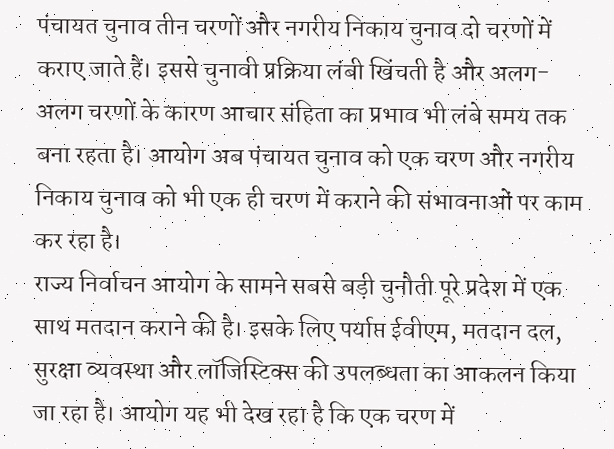पंचायत चुनाव तीन चरणों और नगरीय निकाय चुनाव दो चरणों में कराए जाते हैं। इससे चुनावी प्रक्रिया लंबी खिंचती है और अलग-अलग चरणों के कारण आचार संहिता का प्रभाव भी लंबे समय तक बना रहता है। आयोग अब पंचायत चुनाव को एक चरण और नगरीय निकाय चुनाव को भी एक ही चरण में कराने की संभावनाओं पर काम कर रहा है।
राज्य निर्वाचन आयोग के सामने सबसे बड़ी चुनौती पूरे प्रदेश में एक साथ मतदान कराने की है। इसके लिए पर्याप्त ईवीएम, मतदान दल, सुरक्षा व्यवस्था और लॉजिस्टिक्स की उपलब्धता का आकलन किया जा रहा है। आयोग यह भी देख रहा है कि एक चरण में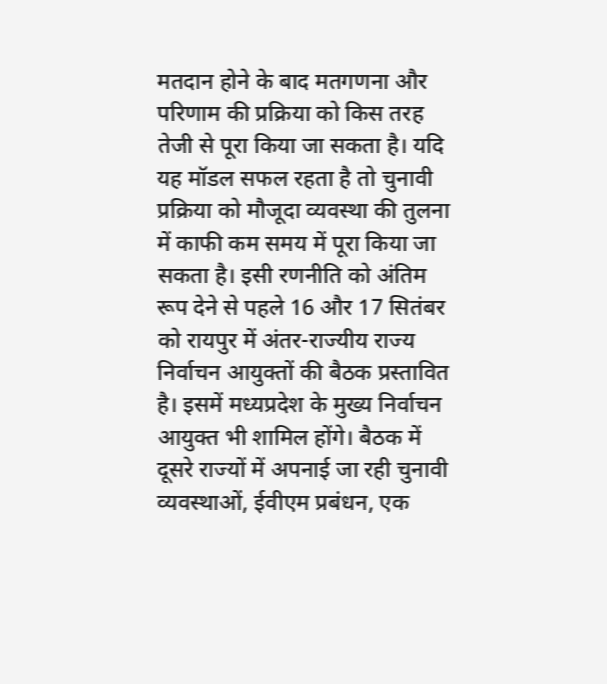मतदान होने के बाद मतगणना और परिणाम की प्रक्रिया को किस तरह तेजी से पूरा किया जा सकता है। यदि यह मॉडल सफल रहता है तो चुनावी प्रक्रिया को मौजूदा व्यवस्था की तुलना में काफी कम समय में पूरा किया जा सकता है। इसी रणनीति को अंतिम रूप देने से पहले 16 और 17 सितंबर को रायपुर में अंतर-राज्यीय राज्य निर्वाचन आयुक्तों की बैठक प्रस्तावित है। इसमें मध्यप्रदेश के मुख्य निर्वाचन आयुक्त भी शामिल होंगे। बैठक में दूसरे राज्यों में अपनाई जा रही चुनावी व्यवस्थाओं, ईवीएम प्रबंधन, एक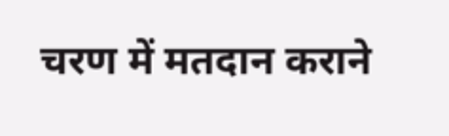चरण में मतदान कराने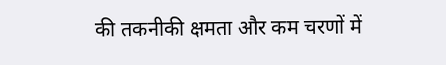की तकनीकी क्षमता और कम चरणों में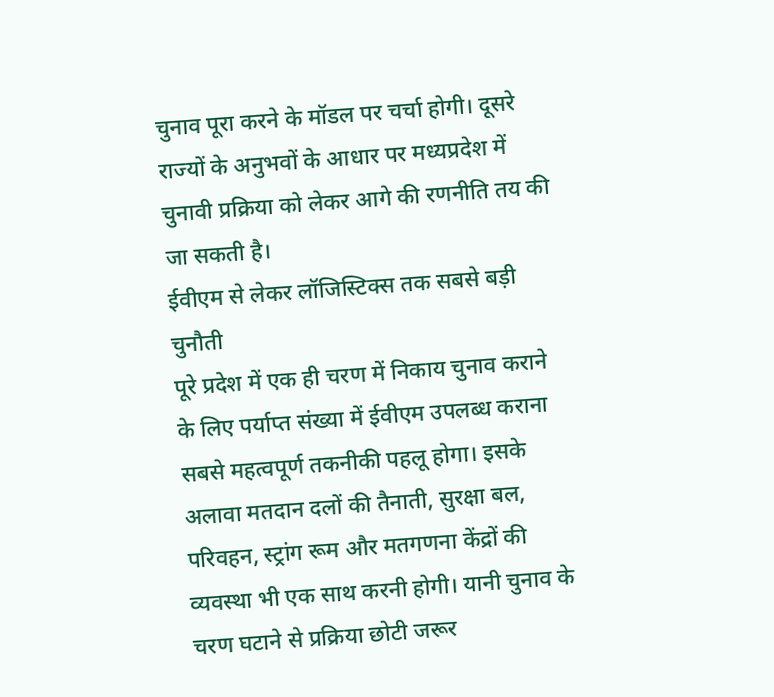चुनाव पूरा करने के मॉडल पर चर्चा होगी। दूसरे राज्यों के अनुभवों के आधार पर मध्यप्रदेश में चुनावी प्रक्रिया को लेकर आगे की रणनीति तय की जा सकती है।
ईवीएम से लेकर लॉजिस्टिक्स तक सबसे बड़ी चुनौती
पूरे प्रदेश में एक ही चरण में निकाय चुनाव कराने के लिए पर्याप्त संख्या में ईवीएम उपलब्ध कराना सबसे महत्वपूर्ण तकनीकी पहलू होगा। इसके अलावा मतदान दलों की तैनाती, सुरक्षा बल, परिवहन, स्ट्रांग रूम और मतगणना केंद्रों की व्यवस्था भी एक साथ करनी होगी। यानी चुनाव के चरण घटाने से प्रक्रिया छोटी जरूर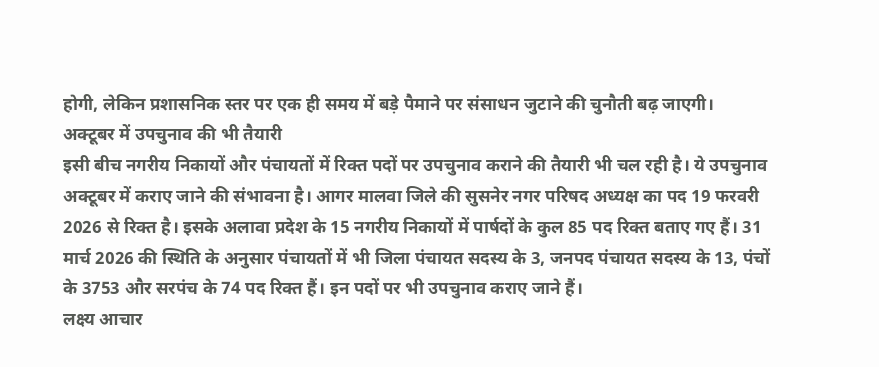होगी, लेकिन प्रशासनिक स्तर पर एक ही समय में बड़े पैमाने पर संसाधन जुटाने की चुनौती बढ़ जाएगी।
अक्टूबर में उपचुनाव की भी तैयारी
इसी बीच नगरीय निकायों और पंचायतों में रिक्त पदों पर उपचुनाव कराने की तैयारी भी चल रही है। ये उपचुनाव अक्टूबर में कराए जाने की संभावना है। आगर मालवा जिले की सुसनेर नगर परिषद अध्यक्ष का पद 19 फरवरी 2026 से रिक्त है। इसके अलावा प्रदेश के 15 नगरीय निकायों में पार्षदों के कुल 85 पद रिक्त बताए गए हैं। 31 मार्च 2026 की स्थिति के अनुसार पंचायतों में भी जिला पंचायत सदस्य के 3, जनपद पंचायत सदस्य के 13, पंचों के 3753 और सरपंच के 74 पद रिक्त हैं। इन पदों पर भी उपचुनाव कराए जाने हैं।
लक्ष्य आचार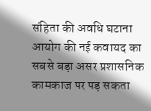संहिता की अवधि घटाना
आयोग की नई कवायद का सबसे बड़ा असर प्रशासनिक कामकाज पर पड़ सकता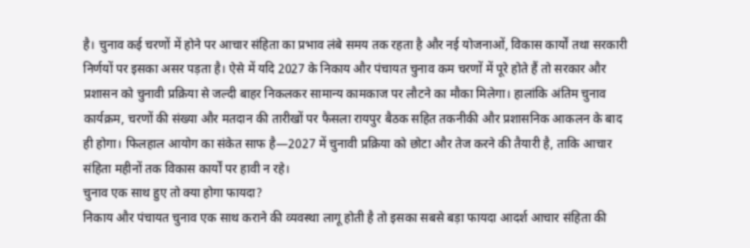है। चुनाव कई चरणों में होने पर आचार संहिता का प्रभाव लंबे समय तक रहता है और नई योजनाओं, विकास कार्यों तथा सरकारी निर्णयों पर इसका असर पड़ता है। ऐसे में यदि 2027 के निकाय और पंचायत चुनाव कम चरणों में पूरे होते हैं तो सरकार और प्रशासन को चुनावी प्रक्रिया से जल्दी बाहर निकलकर सामान्य कामकाज पर लौटने का मौका मिलेगा। हालांकि अंतिम चुनाव कार्यक्रम, चरणों की संख्या और मतदान की तारीखों पर फैसला रायपुर बैठक सहित तकनीकी और प्रशासनिक आकलन के बाद ही होगा। फिलहाल आयोग का संकेत साफ है—2027 में चुनावी प्रक्रिया को छोटा और तेज करने की तैयारी है, ताकि आचार संहिता महीनों तक विकास कार्यों पर हावी न रहे।
चुनाव एक साथ हुए तो क्या होगा फायदा?
निकाय और पंचायत चुनाव एक साथ कराने की व्यवस्था लागू होती है तो इसका सबसे बड़ा फायदा आदर्श आचार संहिता की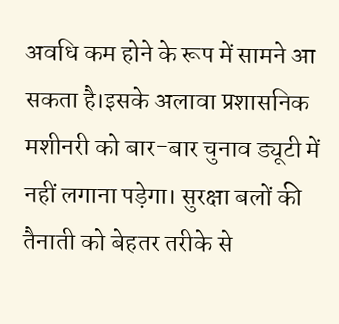अवधि कम होने के रूप में सामने आ सकता है।इसके अलावा प्रशासनिक मशीनरी को बार-बार चुनाव ड्यूटी में नहीं लगाना पड़ेगा। सुरक्षा बलों की तैनाती को बेहतर तरीके से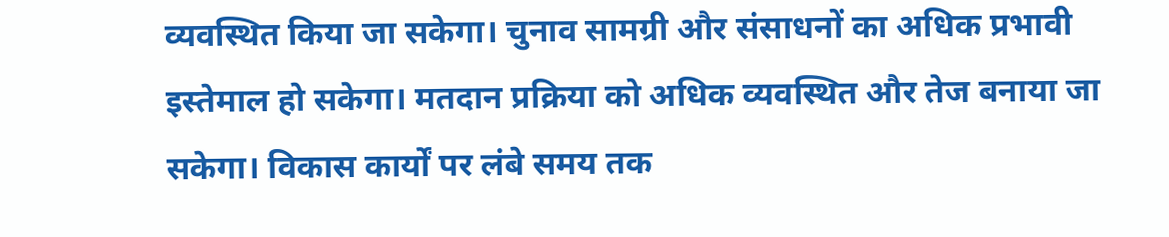व्यवस्थित किया जा सकेगा। चुनाव सामग्री और संसाधनों का अधिक प्रभावी इस्तेमाल हो सकेगा। मतदान प्रक्रिया को अधिक व्यवस्थित और तेज बनाया जा सकेगा। विकास कार्यों पर लंबे समय तक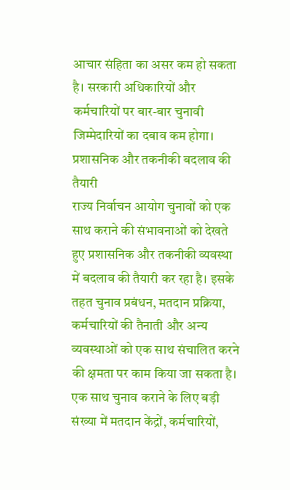आचार संहिता का असर कम हो सकता है। सरकारी अधिकारियों और कर्मचारियों पर बार-बार चुनावी जिम्मेदारियों का दबाव कम होगा।
प्रशासनिक और तकनीकी बदलाव की तैयारी
राज्य निर्वाचन आयोग चुनावों को एक साथ कराने की संभावनाओं को देखते हुए प्रशासनिक और तकनीकी व्यवस्था में बदलाव की तैयारी कर रहा है। इसके तहत चुनाव प्रबंधन, मतदान प्रक्रिया, कर्मचारियों की तैनाती और अन्य व्यवस्थाओं को एक साथ संचालित करने की क्षमता पर काम किया जा सकता है। एक साथ चुनाव कराने के लिए बड़ी संख्या में मतदान केंद्रों, कर्मचारियों,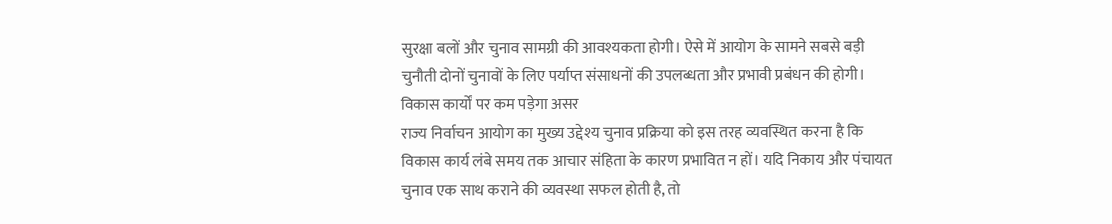सुरक्षा बलों और चुनाव सामग्री की आवश्यकता होगी। ऐसे में आयोग के सामने सबसे बड़ी चुनौती दोनों चुनावों के लिए पर्याप्त संसाधनों की उपलब्धता और प्रभावी प्रबंधन की होगी।
विकास कार्यों पर कम पड़ेगा असर
राज्य निर्वाचन आयोग का मुख्य उद्देश्य चुनाव प्रक्रिया को इस तरह व्यवस्थित करना है कि विकास कार्य लंबे समय तक आचार संहिता के कारण प्रभावित न हों। यदि निकाय और पंचायत चुनाव एक साथ कराने की व्यवस्था सफल होती है, तो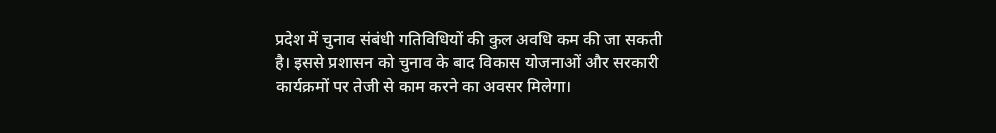प्रदेश में चुनाव संबंधी गतिविधियों की कुल अवधि कम की जा सकती है। इससे प्रशासन को चुनाव के बाद विकास योजनाओं और सरकारी कार्यक्रमों पर तेजी से काम करने का अवसर मिलेगा।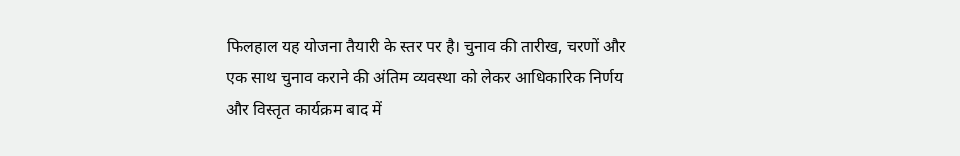फिलहाल यह योजना तैयारी के स्तर पर है। चुनाव की तारीख, चरणों और एक साथ चुनाव कराने की अंतिम व्यवस्था को लेकर आधिकारिक निर्णय और विस्तृत कार्यक्रम बाद में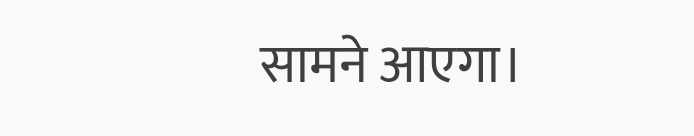सामने आएगा।